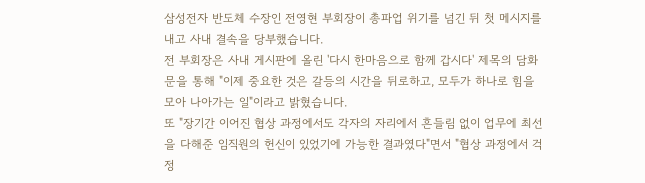삼성전자 반도체 수장인 전영현 부회장이 총파업 위기를 넘긴 뒤 첫 메시지를 내고 사내 결속을 당부했습니다.
전 부회장은 사내 게시판에 올린 '다시 한마음으로 함께 갑시다' 제목의 담화문을 통해 "이제 중요한 것은 갈등의 시간을 뒤로하고, 모두가 하나로 힘을 모아 나아가는 일"이라고 밝혔습니다.
또 "장기간 이어진 협상 과정에서도 각자의 자리에서 흔들림 없이 업무에 최선을 다해준 임직원의 헌신이 있었기에 가능한 결과였다"면서 "협상 과정에서 걱정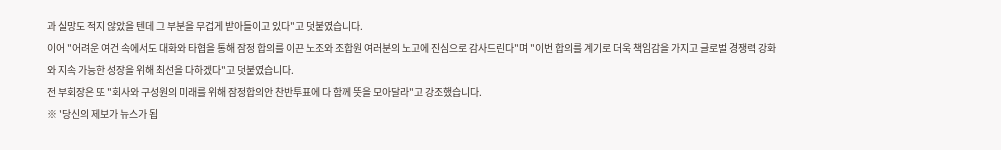과 실망도 적지 않았을 텐데 그 부분을 무겁게 받아들이고 있다"고 덧붙였습니다.
이어 "어려운 여건 속에서도 대화와 타협을 통해 잠정 합의를 이끈 노조와 조합원 여러분의 노고에 진심으로 감사드린다"며 "이번 합의를 계기로 더욱 책임감을 가지고 글로벌 경쟁력 강화와 지속 가능한 성장을 위해 최선을 다하겠다"고 덧붙였습니다.
전 부회장은 또 "회사와 구성원의 미래를 위해 잠정합의안 찬반투표에 다 함께 뜻을 모아달라"고 강조했습니다.
※ '당신의 제보가 뉴스가 됩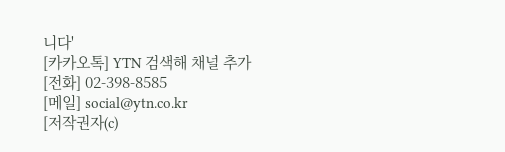니다'
[카카오톡] YTN 검색해 채널 추가
[전화] 02-398-8585
[메일] social@ytn.co.kr
[저작권자(c)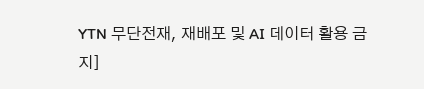YTN 무단전재, 재배포 및 AI 데이터 활용 금지]